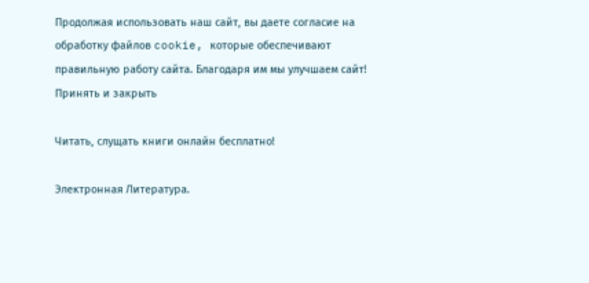Продолжая использовать наш сайт, вы даете согласие на обработку файлов cookie, которые обеспечивают правильную работу сайта. Благодаря им мы улучшаем сайт!
Принять и закрыть

Читать, слущать книги онлайн бесплатно!

Электронная Литература.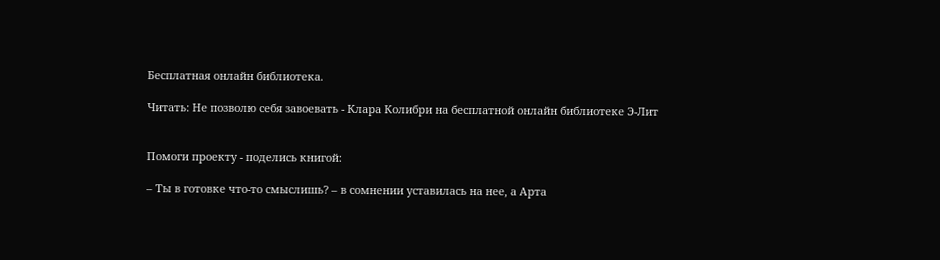Бесплатная онлайн библиотека.

Читать: Не позволю себя завоевать - Клара Колибри на бесплатной онлайн библиотеке Э-Лит


Помоги проекту - поделись книгой:

– Ты в готовке что-то смыслишь? – в сомнении уставилась на нее, а Арта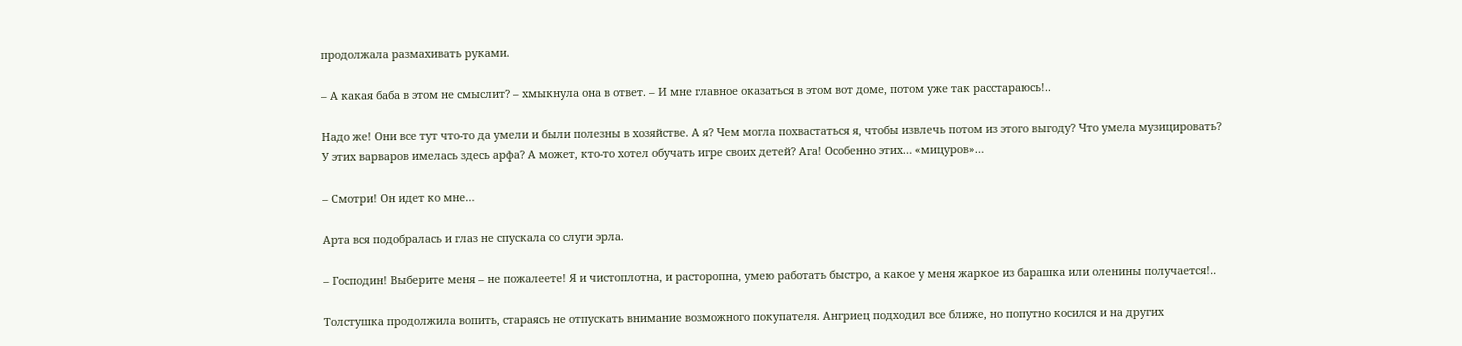продолжала размахивать руками.

– А какая баба в этом не смыслит? – хмыкнула она в ответ. – И мне главное оказаться в этом вот доме, потом уже так расстараюсь!..

Надо же! Они все тут что-то да умели и были полезны в хозяйстве. А я? Чем могла похвастаться я, чтобы извлечь потом из этого выгоду? Что умела музицировать? У этих варваров имелась здесь арфа? А может, кто-то хотел обучать игре своих детей? Ага! Особенно этих… «мицуров»…

– Смотри! Он идет ко мне…

Арта вся подобралась и глаз не спускала со слуги эрла.

– Господин! Выберите меня – не пожалеете! Я и чистоплотна, и расторопна, умею работать быстро, а какое у меня жаркое из барашка или оленины получается!..

Толстушка продолжила вопить, стараясь не отпускать внимание возможного покупателя. Ангриец подходил все ближе, но попутно косился и на других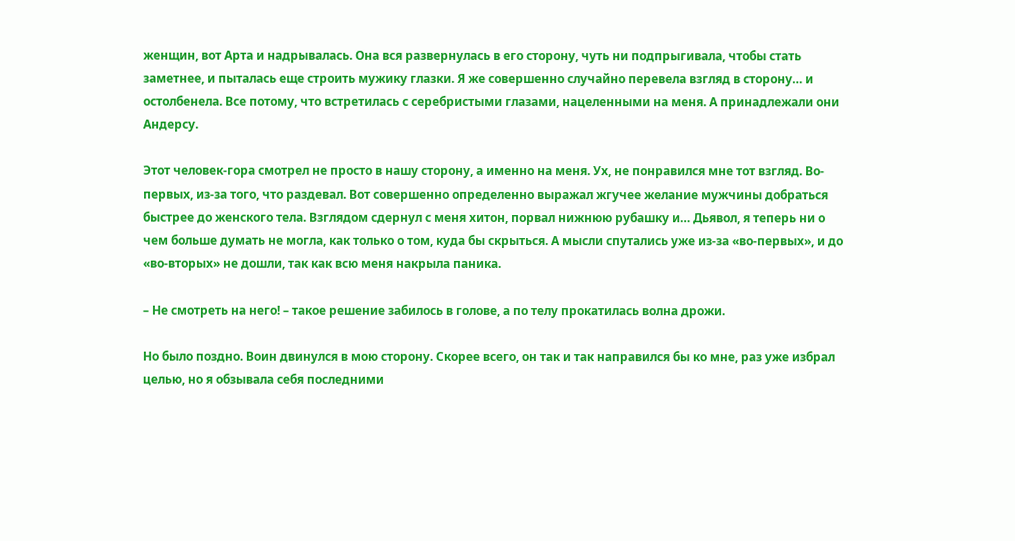женщин, вот Арта и надрывалась. Она вся развернулась в его сторону, чуть ни подпрыгивала, чтобы стать заметнее, и пыталась еще строить мужику глазки. Я же совершенно случайно перевела взгляд в сторону… и остолбенела. Все потому, что встретилась с серебристыми глазами, нацеленными на меня. А принадлежали они Андерсу.

Этот человек-гора смотрел не просто в нашу сторону, а именно на меня. Ух, не понравился мне тот взгляд. Во-первых, из-за того, что раздевал. Вот совершенно определенно выражал жгучее желание мужчины добраться быстрее до женского тела. Взглядом сдернул с меня хитон, порвал нижнюю рубашку и… Дьявол, я теперь ни о чем больше думать не могла, как только о том, куда бы скрыться. А мысли спутались уже из-за «во-первых», и до «во-вторых» не дошли, так как всю меня накрыла паника.

– Не смотреть на него! – такое решение забилось в голове, а по телу прокатилась волна дрожи.

Но было поздно. Воин двинулся в мою сторону. Скорее всего, он так и так направился бы ко мне, раз уже избрал целью, но я обзывала себя последними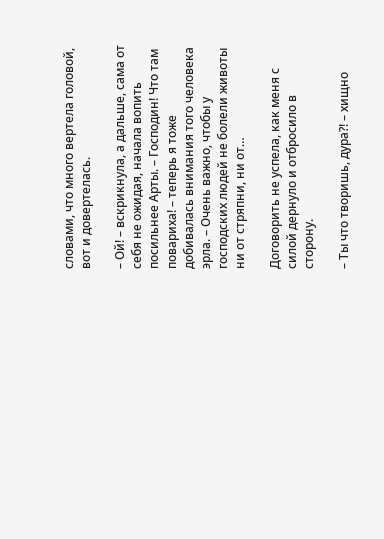словами, что много вертела головой, вот и довертелась.

– Ой! – вскрикнула, а дальше, сама от себя не ожидая, начала вопить посильнее Арты. – Господин! Что там повариха! – теперь я тоже добивалась внимания того человека эрла. – Очень важно, чтобы у господских людей не болели животы ни от стряпни, ни от…

Договорить не успела, как меня с силой дернуло и отбросило в сторону.

– Ты что творишь, дура?! – хищно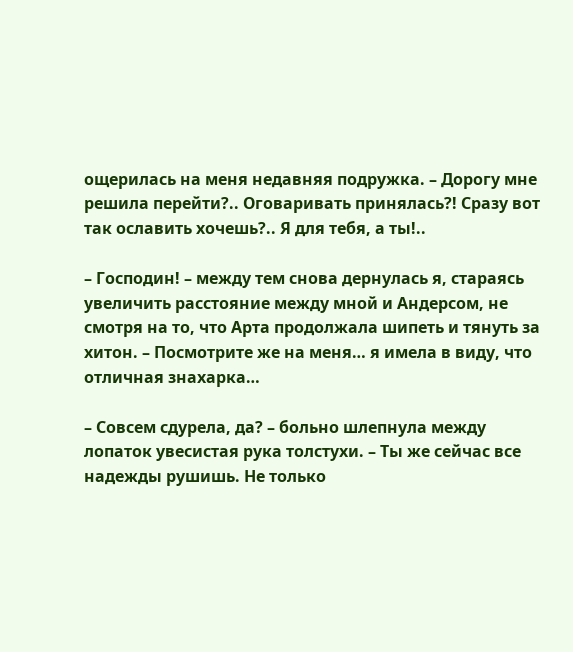ощерилась на меня недавняя подружка. – Дорогу мне решила перейти?.. Оговаривать принялась?! Сразу вот так ославить хочешь?.. Я для тебя, а ты!..

– Господин! – между тем снова дернулась я, стараясь увеличить расстояние между мной и Андерсом, не смотря на то, что Арта продолжала шипеть и тянуть за хитон. – Посмотрите же на меня… я имела в виду, что отличная знахарка…

– Совсем сдурела, да? – больно шлепнула между лопаток увесистая рука толстухи. – Ты же сейчас все надежды рушишь. Не только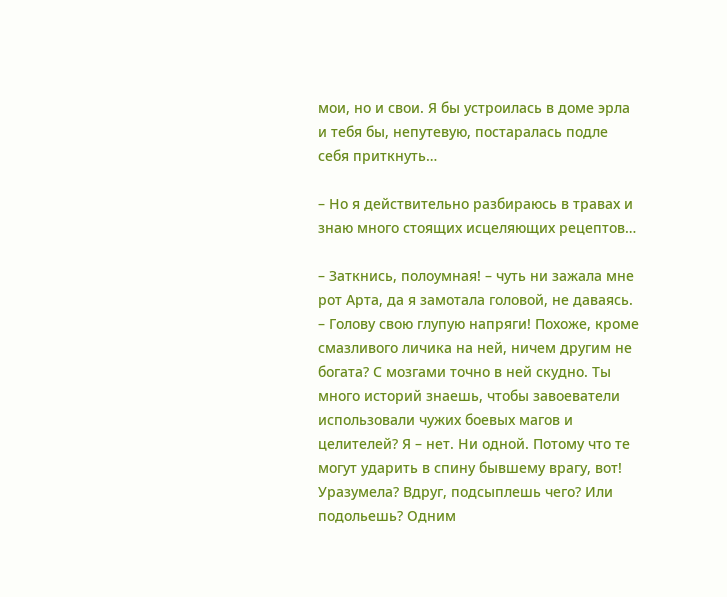мои, но и свои. Я бы устроилась в доме эрла и тебя бы, непутевую, постаралась подле себя приткнуть…

– Но я действительно разбираюсь в травах и знаю много стоящих исцеляющих рецептов…

– Заткнись, полоумная! – чуть ни зажала мне рот Арта, да я замотала головой, не даваясь. – Голову свою глупую напряги! Похоже, кроме смазливого личика на ней, ничем другим не богата? С мозгами точно в ней скудно. Ты много историй знаешь, чтобы завоеватели использовали чужих боевых магов и целителей? Я – нет. Ни одной. Потому что те могут ударить в спину бывшему врагу, вот! Уразумела? Вдруг, подсыплешь чего? Или подольешь? Одним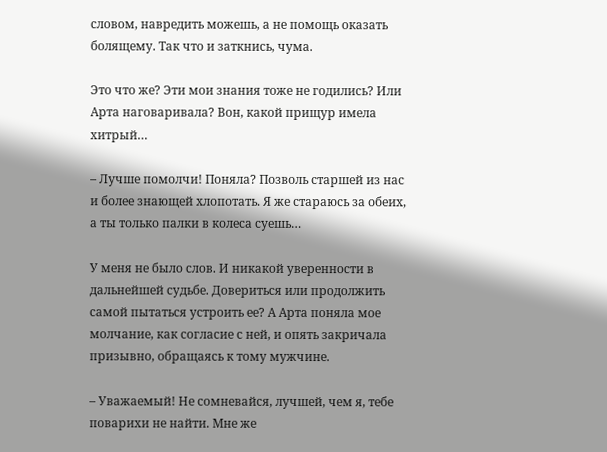словом, навредить можешь, а не помощь оказать болящему. Так что и заткнись, чума.

Это что же? Эти мои знания тоже не годились? Или Арта наговаривала? Вон, какой прищур имела хитрый…

– Лучше помолчи! Поняла? Позволь старшей из нас и более знающей хлопотать. Я же стараюсь за обеих, а ты только палки в колеса суешь…

У меня не было слов. И никакой уверенности в дальнейшей судьбе. Довериться или продолжить самой пытаться устроить ее? А Арта поняла мое молчание, как согласие с ней, и опять закричала призывно, обращаясь к тому мужчине.

– Уважаемый! Не сомневайся, лучшей, чем я, тебе поварихи не найти. Мне же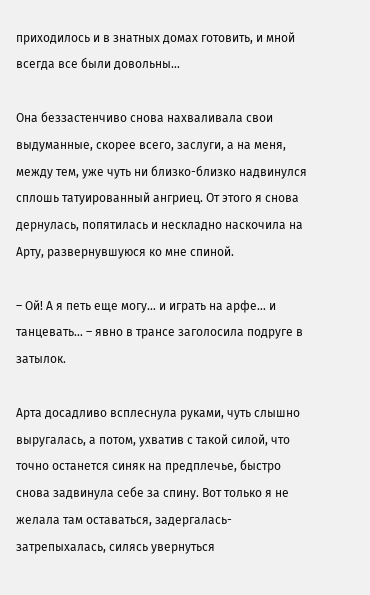приходилось и в знатных домах готовить, и мной всегда все были довольны…

Она беззастенчиво снова нахваливала свои выдуманные, скорее всего, заслуги, а на меня, между тем, уже чуть ни близко-близко надвинулся сплошь татуированный ангриец. От этого я снова дернулась, попятилась и нескладно наскочила на Арту, развернувшуюся ко мне спиной.

– Ой! А я петь еще могу… и играть на арфе… и танцевать… – явно в трансе заголосила подруге в затылок.

Арта досадливо всплеснула руками, чуть слышно выругалась, а потом, ухватив с такой силой, что точно останется синяк на предплечье, быстро снова задвинула себе за спину. Вот только я не желала там оставаться, задергалась-затрепыхалась, силясь увернуться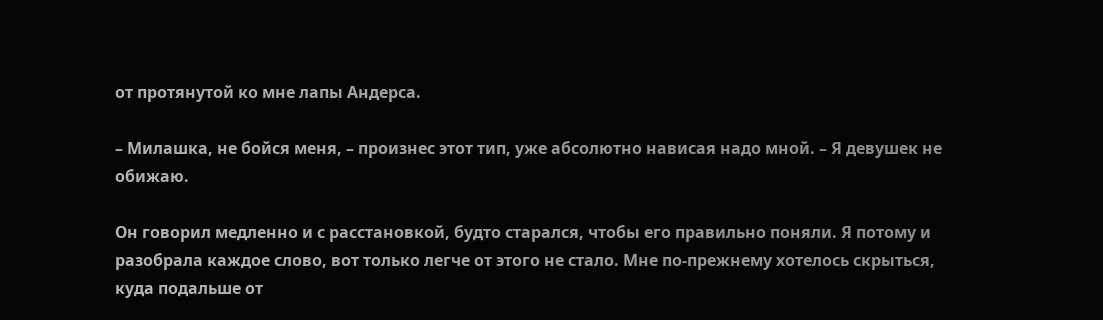от протянутой ко мне лапы Андерса.

– Милашка, не бойся меня, – произнес этот тип, уже абсолютно нависая надо мной. – Я девушек не обижаю.

Он говорил медленно и с расстановкой, будто старался, чтобы его правильно поняли. Я потому и разобрала каждое слово, вот только легче от этого не стало. Мне по-прежнему хотелось скрыться, куда подальше от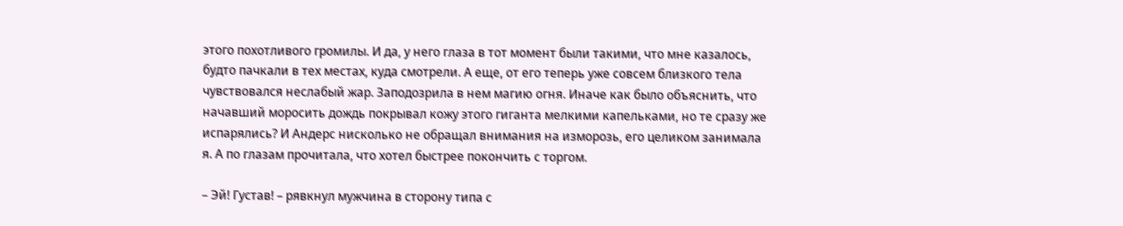этого похотливого громилы. И да, у него глаза в тот момент были такими, что мне казалось, будто пачкали в тех местах, куда смотрели. А еще, от его теперь уже совсем близкого тела чувствовался неслабый жар. Заподозрила в нем магию огня. Иначе как было объяснить, что начавший моросить дождь покрывал кожу этого гиганта мелкими капельками, но те сразу же испарялись? И Андерс нисколько не обращал внимания на изморозь, его целиком занимала я. А по глазам прочитала, что хотел быстрее покончить с торгом.

– Эй! Густав! – рявкнул мужчина в сторону типа с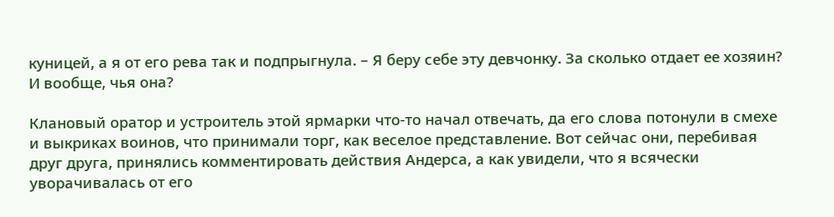куницей, а я от его рева так и подпрыгнула. – Я беру себе эту девчонку. За сколько отдает ее хозяин? И вообще, чья она?

Клановый оратор и устроитель этой ярмарки что-то начал отвечать, да его слова потонули в смехе и выкриках воинов, что принимали торг, как веселое представление. Вот сейчас они, перебивая друг друга, принялись комментировать действия Андерса, а как увидели, что я всячески уворачивалась от его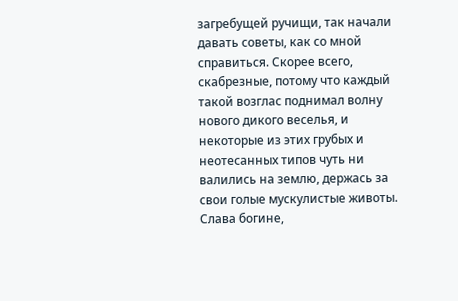загребущей ручищи, так начали давать советы, как со мной справиться. Скорее всего, скабрезные, потому что каждый такой возглас поднимал волну нового дикого веселья, и некоторые из этих грубых и неотесанных типов чуть ни валились на землю, держась за свои голые мускулистые животы. Слава богине,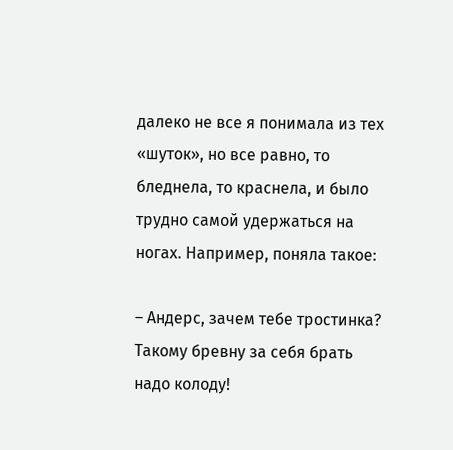далеко не все я понимала из тех «шуток», но все равно, то бледнела, то краснела, и было трудно самой удержаться на ногах. Например, поняла такое:

– Андерс, зачем тебе тростинка? Такому бревну за себя брать надо колоду!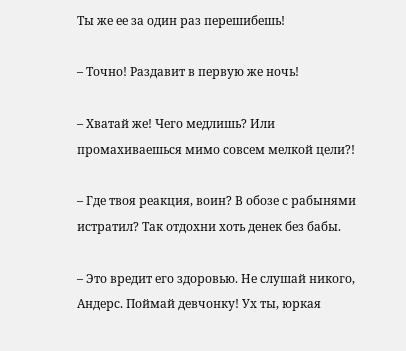Ты же ее за один раз перешибешь!

– Точно! Раздавит в первую же ночь!

– Хватай же! Чего медлишь? Или промахиваешься мимо совсем мелкой цели?!

– Где твоя реакция, воин? В обозе с рабынями истратил? Так отдохни хоть денек без бабы.

– Это вредит его здоровью. Не слушай никого, Андерс. Поймай девчонку! Ух ты, юркая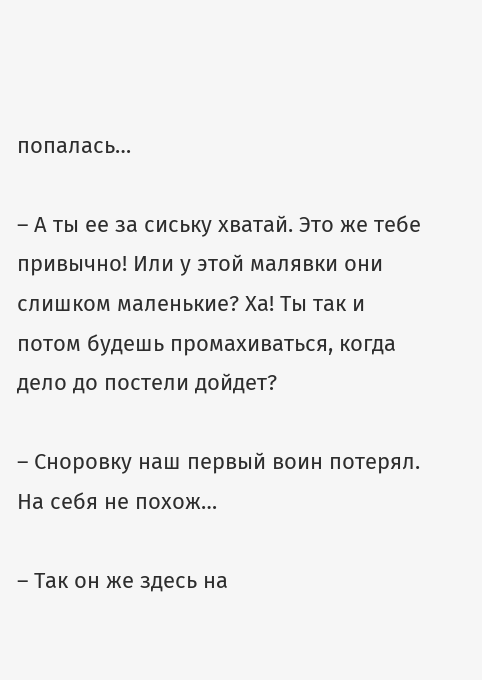попалась…

– А ты ее за сиську хватай. Это же тебе привычно! Или у этой малявки они слишком маленькие? Ха! Ты так и потом будешь промахиваться, когда дело до постели дойдет?

– Сноровку наш первый воин потерял. На себя не похож…

– Так он же здесь на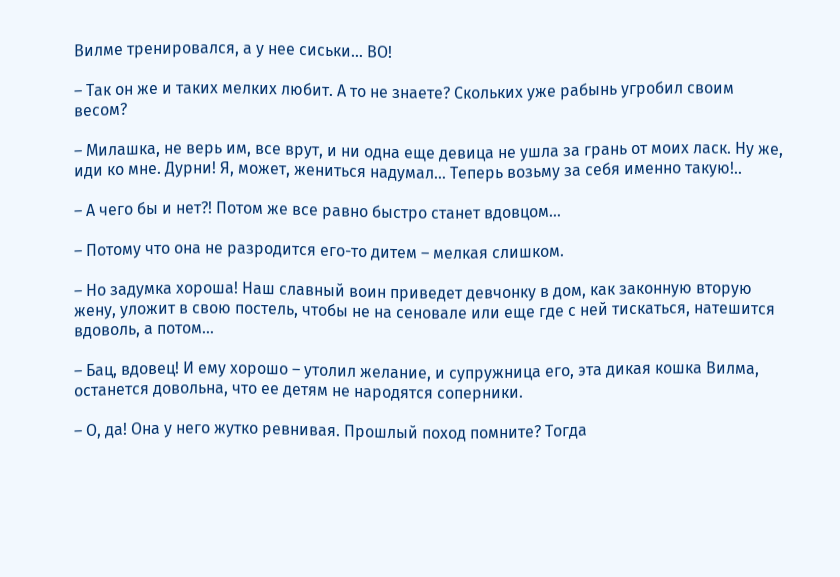Вилме тренировался, а у нее сиськи… ВО!

– Так он же и таких мелких любит. А то не знаете? Скольких уже рабынь угробил своим весом?

– Милашка, не верь им, все врут, и ни одна еще девица не ушла за грань от моих ласк. Ну же, иди ко мне. Дурни! Я, может, жениться надумал… Теперь возьму за себя именно такую!..

– А чего бы и нет?! Потом же все равно быстро станет вдовцом…

– Потому что она не разродится его-то дитем – мелкая слишком.

– Но задумка хороша! Наш славный воин приведет девчонку в дом, как законную вторую жену, уложит в свою постель, чтобы не на сеновале или еще где с ней тискаться, натешится вдоволь, а потом…

– Бац, вдовец! И ему хорошо – утолил желание, и супружница его, эта дикая кошка Вилма, останется довольна, что ее детям не народятся соперники.

– О, да! Она у него жутко ревнивая. Прошлый поход помните? Тогда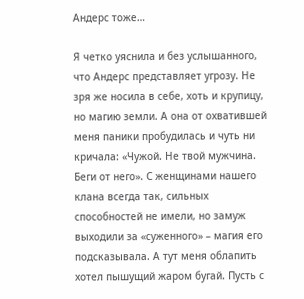Андерс тоже…

Я четко уяснила и без услышанного, что Андерс представляет угрозу. Не зря же носила в себе, хоть и крупицу, но магию земли. А она от охватившей меня паники пробудилась и чуть ни кричала: «Чужой. Не твой мужчина. Беги от него». С женщинами нашего клана всегда так, сильных способностей не имели, но замуж выходили за «суженного» – магия его подсказывала. А тут меня облапить хотел пышущий жаром бугай. Пусть с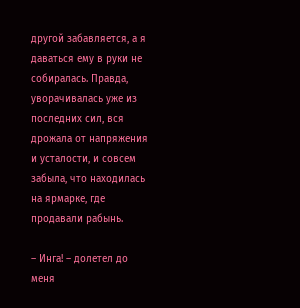другой забавляется, а я даваться ему в руки не собиралась. Правда, уворачивалась уже из последних сил, вся дрожала от напряжения и усталости, и совсем забыла, что находилась на ярмарке, где продавали рабынь.

– Инга! – долетел до меня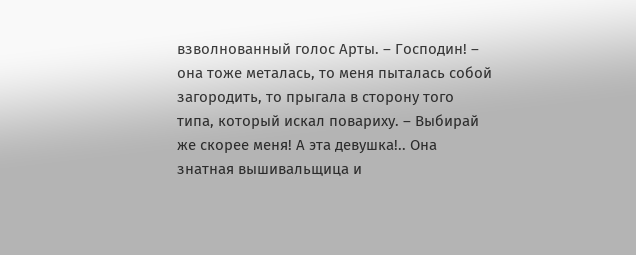взволнованный голос Арты. – Господин! – она тоже металась, то меня пыталась собой загородить, то прыгала в сторону того типа, который искал повариху. – Выбирай же скорее меня! А эта девушка!.. Она знатная вышивальщица и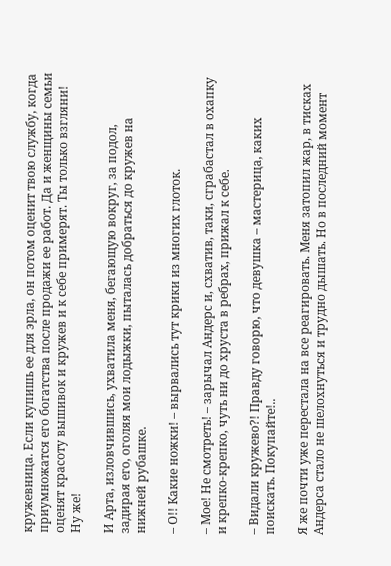кружевница. Если купишь ее для эрла, он потом оценит твою службу, когда приумножатся его богатства после продажи ее работ. Да и женщины семьи оценят красоту вышивок и кружев и к себе примерят. Ты только взгляни! Ну же!

И Арта, изловчившись, ухватила меня, бегающую вокруг, за подол, задирая его, оголяя мои лодыжки, пыталась добраться до кружев на нижней рубашке.

– О!! Какие ножки! – вырвались тут крики из многих глоток.

– Мое! Не смотреть! – зарычал Андерс и, схватив, таки, сграбастал в охапку и крепко-крепко, чуть ни до хруста в ребрах, прижал к себе.

– Видали кружево?! Правду говорю, что девушка – мастерица, каких поискать. Покупайте!..

Я же почти уже перестала на все реагировать. Меня затопил жар, в тисках Андерса стало не шелохнуться и трудно дышать. Но в последний момент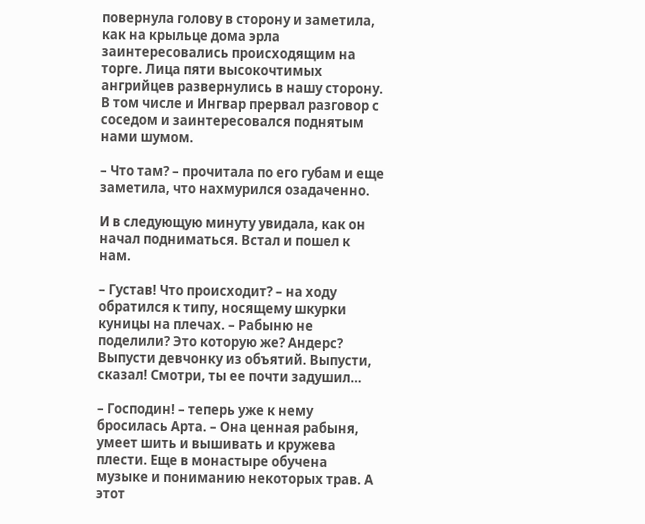повернула голову в сторону и заметила, как на крыльце дома эрла заинтересовались происходящим на торге. Лица пяти высокочтимых ангрийцев развернулись в нашу сторону. В том числе и Ингвар прервал разговор с соседом и заинтересовался поднятым нами шумом.

– Что там? – прочитала по его губам и еще заметила, что нахмурился озадаченно.

И в следующую минуту увидала, как он начал подниматься. Встал и пошел к нам.

– Густав! Что происходит? – на ходу обратился к типу, носящему шкурки куницы на плечах. – Рабыню не поделили? Это которую же? Андерс? Выпусти девчонку из объятий. Выпусти, сказал! Смотри, ты ее почти задушил…

– Господин! – теперь уже к нему бросилась Арта. – Она ценная рабыня, умеет шить и вышивать и кружева плести. Еще в монастыре обучена музыке и пониманию некоторых трав. А этот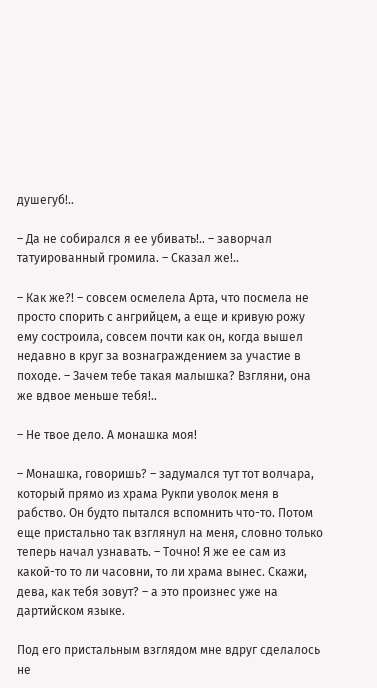душегуб!..

– Да не собирался я ее убивать!.. – заворчал татуированный громила. – Сказал же!..

– Как же?! – совсем осмелела Арта, что посмела не просто спорить с ангрийцем, а еще и кривую рожу ему состроила, совсем почти как он, когда вышел недавно в круг за вознаграждением за участие в походе. – Зачем тебе такая малышка? Взгляни, она же вдвое меньше тебя!..

– Не твое дело. А монашка моя!

– Монашка, говоришь? – задумался тут тот волчара, который прямо из храма Рукпи уволок меня в рабство. Он будто пытался вспомнить что-то. Потом еще пристально так взглянул на меня, словно только теперь начал узнавать. – Точно! Я же ее сам из какой-то то ли часовни, то ли храма вынес. Скажи, дева, как тебя зовут? – а это произнес уже на дартийском языке.

Под его пристальным взглядом мне вдруг сделалось не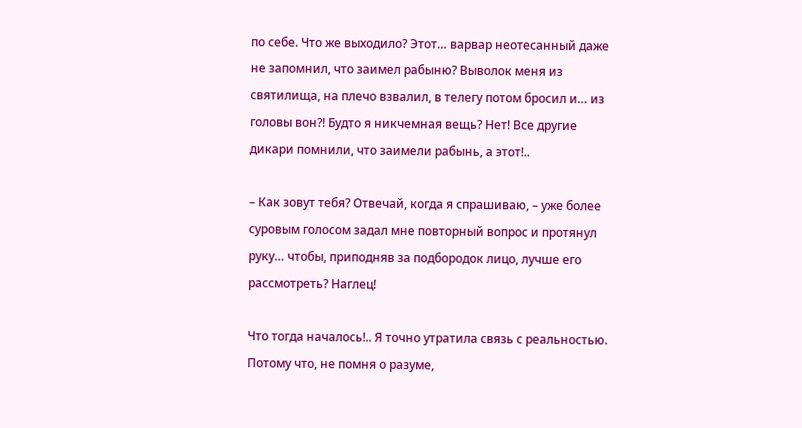по себе. Что же выходило? Этот… варвар неотесанный даже не запомнил, что заимел рабыню? Выволок меня из святилища, на плечо взвалил, в телегу потом бросил и… из головы вон?! Будто я никчемная вещь? Нет! Все другие дикари помнили, что заимели рабынь, а этот!..

– Как зовут тебя? Отвечай, когда я спрашиваю, – уже более суровым голосом задал мне повторный вопрос и протянул руку… чтобы, приподняв за подбородок лицо, лучше его рассмотреть? Наглец!

Что тогда началось!.. Я точно утратила связь с реальностью. Потому что, не помня о разуме,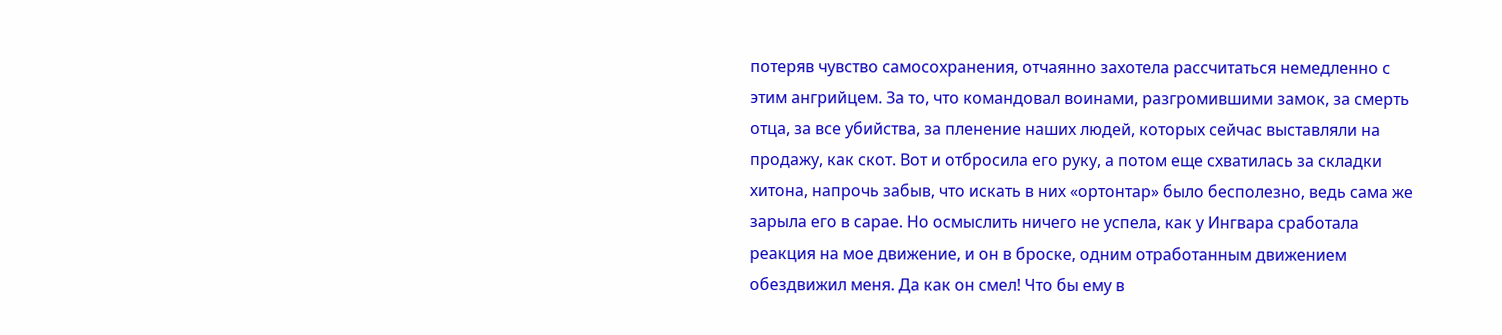потеряв чувство самосохранения, отчаянно захотела рассчитаться немедленно с этим ангрийцем. За то, что командовал воинами, разгромившими замок, за смерть отца, за все убийства, за пленение наших людей, которых сейчас выставляли на продажу, как скот. Вот и отбросила его руку, а потом еще схватилась за складки хитона, напрочь забыв, что искать в них «ортонтар» было бесполезно, ведь сама же зарыла его в сарае. Но осмыслить ничего не успела, как у Ингвара сработала реакция на мое движение, и он в броске, одним отработанным движением обездвижил меня. Да как он смел! Что бы ему в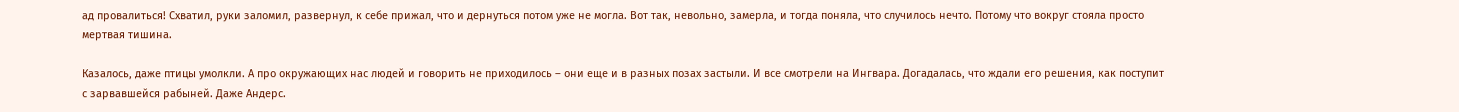ад провалиться! Схватил, руки заломил, развернул, к себе прижал, что и дернуться потом уже не могла. Вот так, невольно, замерла, и тогда поняла, что случилось нечто. Потому что вокруг стояла просто мертвая тишина.

Казалось, даже птицы умолкли. А про окружающих нас людей и говорить не приходилось – они еще и в разных позах застыли. И все смотрели на Ингвара. Догадалась, что ждали его решения, как поступит с зарвавшейся рабыней. Даже Андерс.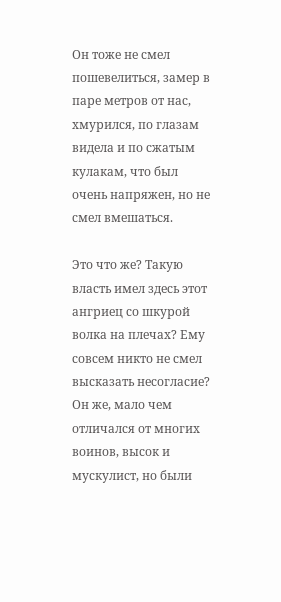Он тоже не смел пошевелиться, замер в паре метров от нас, хмурился, по глазам видела и по сжатым кулакам, что был очень напряжен, но не смел вмешаться.

Это что же? Такую власть имел здесь этот ангриец со шкурой волка на плечах? Ему совсем никто не смел высказать несогласие? Он же, мало чем отличался от многих воинов, высок и мускулист, но были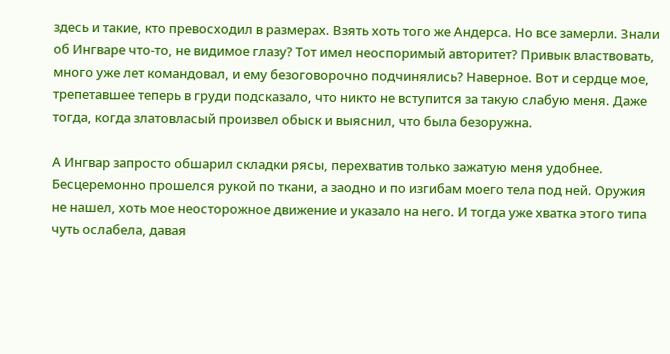здесь и такие, кто превосходил в размерах. Взять хоть того же Андерса. Но все замерли. Знали об Ингваре что-то, не видимое глазу? Тот имел неоспоримый авторитет? Привык властвовать, много уже лет командовал, и ему безоговорочно подчинялись? Наверное. Вот и сердце мое, трепетавшее теперь в груди подсказало, что никто не вступится за такую слабую меня. Даже тогда, когда златовласый произвел обыск и выяснил, что была безоружна.

А Ингвар запросто обшарил складки рясы, перехватив только зажатую меня удобнее. Бесцеремонно прошелся рукой по ткани, а заодно и по изгибам моего тела под ней. Оружия не нашел, хоть мое неосторожное движение и указало на него. И тогда уже хватка этого типа чуть ослабела, давая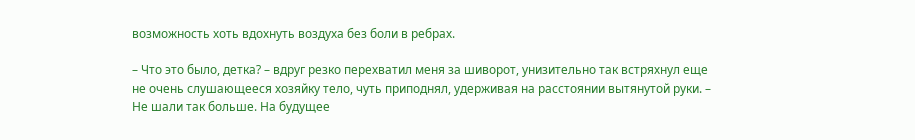возможность хоть вдохнуть воздуха без боли в ребрах.

– Что это было, детка? – вдруг резко перехватил меня за шиворот, унизительно так встряхнул еще не очень слушающееся хозяйку тело, чуть приподнял, удерживая на расстоянии вытянутой руки. – Не шали так больше. На будущее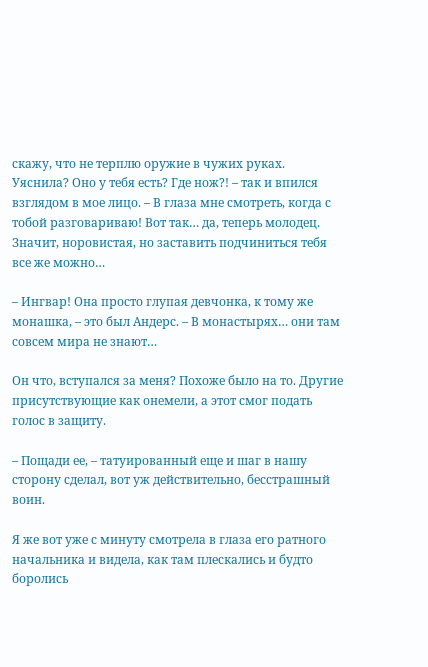скажу, что не терплю оружие в чужих руках. Уяснила? Оно у тебя есть? Где нож?! – так и впился взглядом в мое лицо. – В глаза мне смотреть, когда с тобой разговариваю! Вот так… да, теперь молодец. Значит, норовистая, но заставить подчиниться тебя все же можно…

– Ингвар! Она просто глупая девчонка, к тому же монашка, – это был Андерс. – В монастырях… они там совсем мира не знают…

Он что, вступался за меня? Похоже было на то. Другие присутствующие как онемели, а этот смог подать голос в защиту.

– Пощади ее, – татуированный еще и шаг в нашу сторону сделал, вот уж действительно, бесстрашный воин.

Я же вот уже с минуту смотрела в глаза его ратного начальника и видела, как там плескались и будто боролись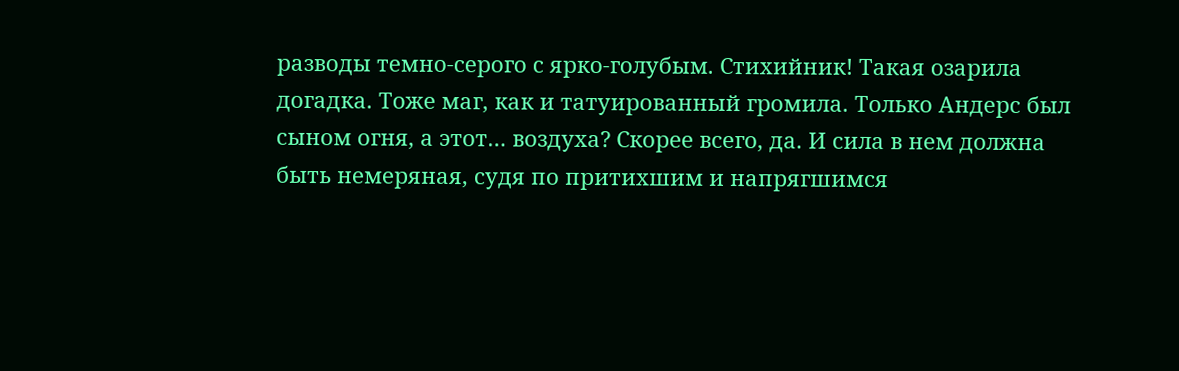разводы темно-серого с ярко-голубым. Стихийник! Такая озарила догадка. Тоже маг, как и татуированный громила. Только Андерс был сыном огня, а этот… воздуха? Скорее всего, да. И сила в нем должна быть немеряная, судя по притихшим и напрягшимся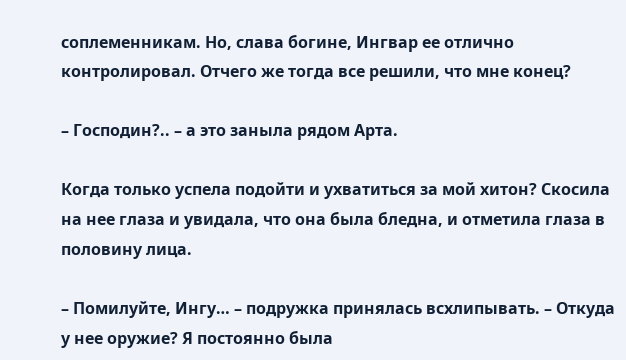соплеменникам. Но, слава богине, Ингвар ее отлично контролировал. Отчего же тогда все решили, что мне конец?

– Господин?.. – а это заныла рядом Арта.

Когда только успела подойти и ухватиться за мой хитон? Скосила на нее глаза и увидала, что она была бледна, и отметила глаза в половину лица.

– Помилуйте, Ингу… – подружка принялась всхлипывать. – Откуда у нее оружие? Я постоянно была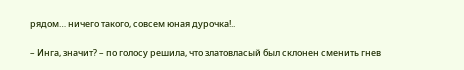рядом… ничего такого, совсем юная дурочка!..

– Инга, значит? – по голосу решила, что златовласый был склонен сменить гнев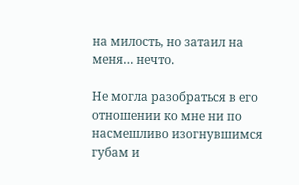на милость, но затаил на меня… нечто.

Не могла разобраться в его отношении ко мне ни по насмешливо изогнувшимся губам и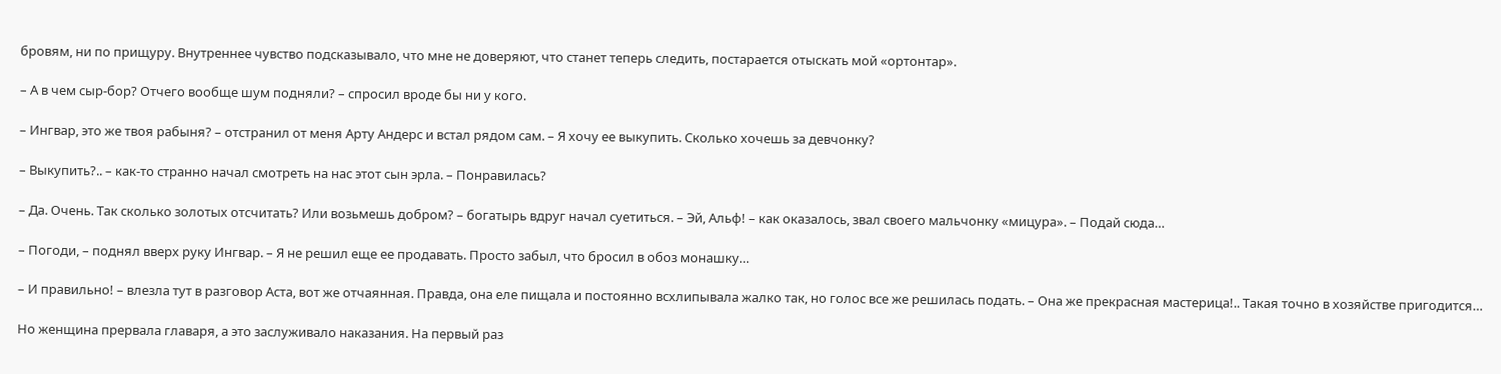бровям, ни по прищуру. Внутреннее чувство подсказывало, что мне не доверяют, что станет теперь следить, постарается отыскать мой «ортонтар».

– А в чем сыр-бор? Отчего вообще шум подняли? – спросил вроде бы ни у кого.

– Ингвар, это же твоя рабыня? – отстранил от меня Арту Андерс и встал рядом сам. – Я хочу ее выкупить. Сколько хочешь за девчонку?

– Выкупить?.. – как-то странно начал смотреть на нас этот сын эрла. – Понравилась?

– Да. Очень. Так сколько золотых отсчитать? Или возьмешь добром? – богатырь вдруг начал суетиться. – Эй, Альф! – как оказалось, звал своего мальчонку «мицура». – Подай сюда…

– Погоди, – поднял вверх руку Ингвар. – Я не решил еще ее продавать. Просто забыл, что бросил в обоз монашку…

– И правильно! – влезла тут в разговор Аста, вот же отчаянная. Правда, она еле пищала и постоянно всхлипывала жалко так, но голос все же решилась подать. – Она же прекрасная мастерица!.. Такая точно в хозяйстве пригодится…

Но женщина прервала главаря, а это заслуживало наказания. На первый раз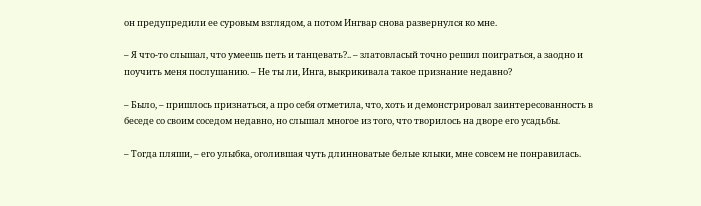он предупредили ее суровым взглядом, а потом Ингвар снова развернулся ко мне.

– Я что-то слышал, что умеешь петь и танцевать?.. – златовласый точно решил поиграться, а заодно и поучить меня послушанию. – Не ты ли, Инга, выкрикивала такое признание недавно?

– Было, – пришлось признаться, а про себя отметила, что, хоть и демонстрировал заинтересованность в беседе со своим соседом недавно, но слышал многое из того, что творилось на дворе его усадьбы.

– Тогда пляши, – его улыбка, оголившая чуть длинноватые белые клыки, мне совсем не понравилась.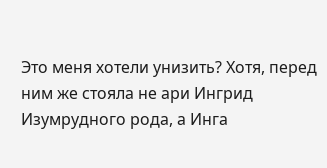Это меня хотели унизить? Хотя, перед ним же стояла не ари Ингрид Изумрудного рода, а Инга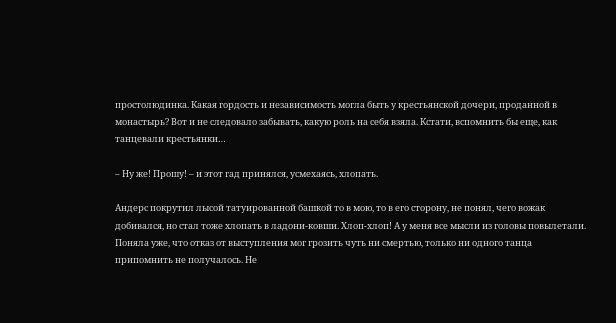простолюдинка. Какая гордость и независимость могла быть у крестьянской дочери, проданной в монастырь? Вот и не следовало забывать, какую роль на себя взяла. Кстати, вспомнить бы еще, как танцевали крестьянки…

– Ну же! Прошу! – и этот гад принялся, усмехаясь, хлопать.

Андерс покрутил лысой татуированной башкой то в мою, то в его сторону, не понял, чего вожак добивался, но стал тоже хлопать в ладони-ковши. Хлоп-хлоп! А у меня все мысли из головы повылетали. Поняла уже, что отказ от выступления мог грозить чуть ни смертью, только ни одного танца припомнить не получалось. Не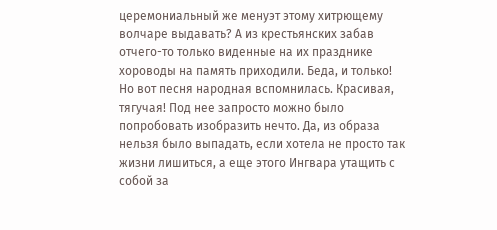церемониальный же менуэт этому хитрющему волчаре выдавать? А из крестьянских забав отчего-то только виденные на их празднике хороводы на память приходили. Беда, и только! Но вот песня народная вспомнилась. Красивая, тягучая! Под нее запросто можно было попробовать изобразить нечто. Да, из образа нельзя было выпадать, если хотела не просто так жизни лишиться, а еще этого Ингвара утащить с собой за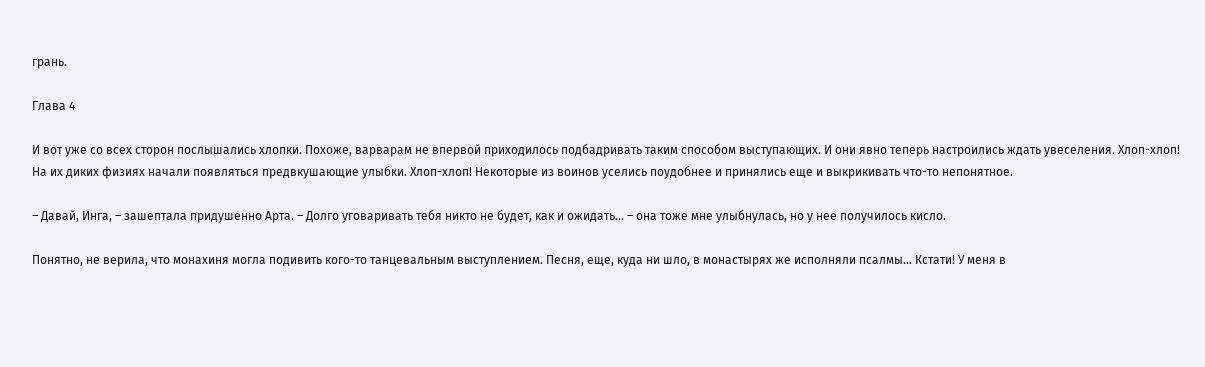грань.

Глава 4

И вот уже со всех сторон послышались хлопки. Похоже, варварам не впервой приходилось подбадривать таким способом выступающих. И они явно теперь настроились ждать увеселения. Хлоп-хлоп! На их диких физиях начали появляться предвкушающие улыбки. Хлоп-хлоп! Некоторые из воинов уселись поудобнее и принялись еще и выкрикивать что-то непонятное.

– Давай, Инга, – зашептала придушенно Арта. – Долго уговаривать тебя никто не будет, как и ожидать… – она тоже мне улыбнулась, но у нее получилось кисло.

Понятно, не верила, что монахиня могла подивить кого-то танцевальным выступлением. Песня, еще, куда ни шло, в монастырях же исполняли псалмы… Кстати! У меня в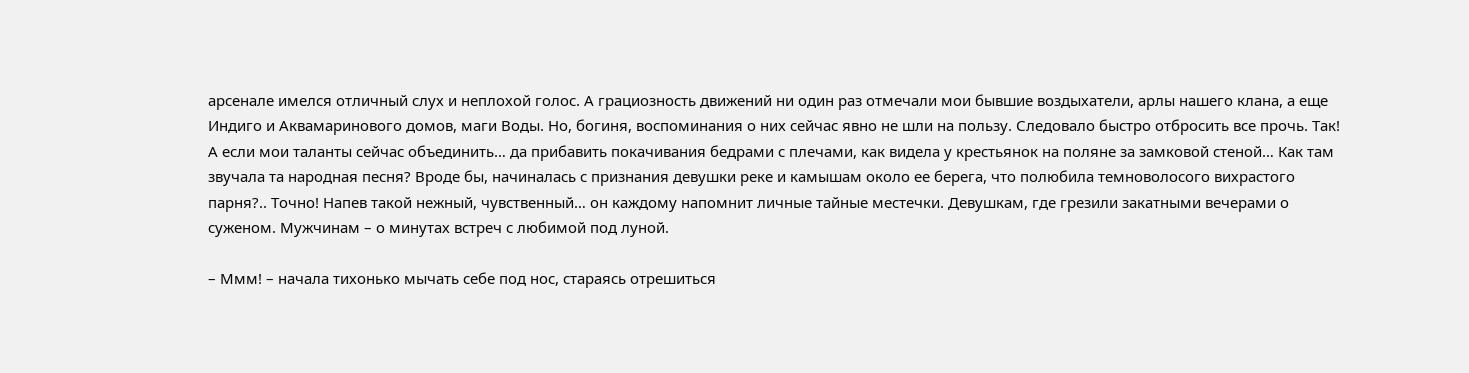арсенале имелся отличный слух и неплохой голос. А грациозность движений ни один раз отмечали мои бывшие воздыхатели, арлы нашего клана, а еще Индиго и Аквамаринового домов, маги Воды. Но, богиня, воспоминания о них сейчас явно не шли на пользу. Следовало быстро отбросить все прочь. Так! А если мои таланты сейчас объединить… да прибавить покачивания бедрами с плечами, как видела у крестьянок на поляне за замковой стеной… Как там звучала та народная песня? Вроде бы, начиналась с признания девушки реке и камышам около ее берега, что полюбила темноволосого вихрастого парня?.. Точно! Напев такой нежный, чувственный… он каждому напомнит личные тайные местечки. Девушкам, где грезили закатными вечерами о суженом. Мужчинам – о минутах встреч с любимой под луной.

– Ммм! – начала тихонько мычать себе под нос, стараясь отрешиться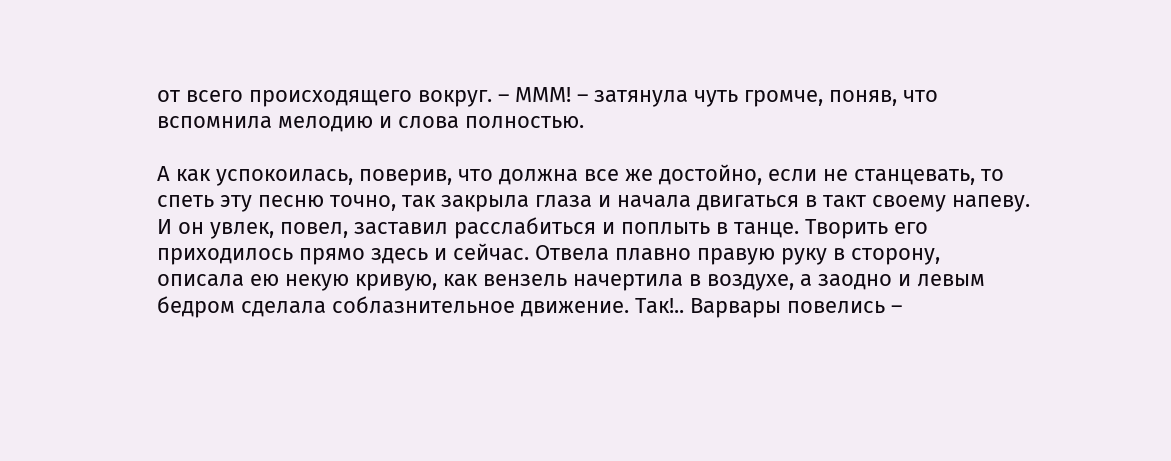от всего происходящего вокруг. – МММ! – затянула чуть громче, поняв, что вспомнила мелодию и слова полностью.

А как успокоилась, поверив, что должна все же достойно, если не станцевать, то спеть эту песню точно, так закрыла глаза и начала двигаться в такт своему напеву. И он увлек, повел, заставил расслабиться и поплыть в танце. Творить его приходилось прямо здесь и сейчас. Отвела плавно правую руку в сторону, описала ею некую кривую, как вензель начертила в воздухе, а заодно и левым бедром сделала соблазнительное движение. Так!.. Варвары повелись –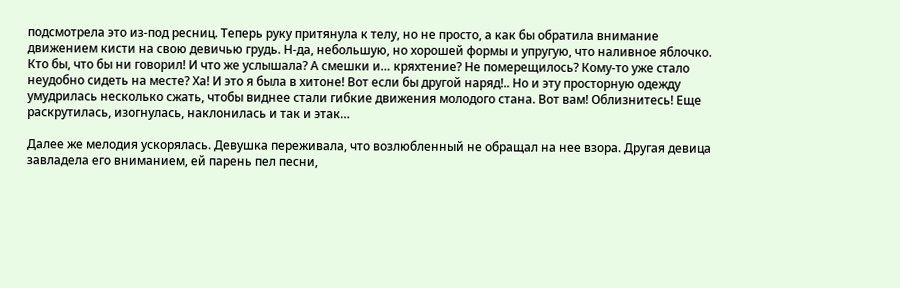подсмотрела это из-под ресниц. Теперь руку притянула к телу, но не просто, а как бы обратила внимание движением кисти на свою девичью грудь. Н-да, небольшую, но хорошей формы и упругую, что наливное яблочко. Кто бы, что бы ни говорил! И что же услышала? А смешки и… кряхтение? Не померещилось? Кому-то уже стало неудобно сидеть на месте? Ха! И это я была в хитоне! Вот если бы другой наряд!.. Но и эту просторную одежду умудрилась несколько сжать, чтобы виднее стали гибкие движения молодого стана. Вот вам! Облизнитесь! Еще раскрутилась, изогнулась, наклонилась и так и этак…

Далее же мелодия ускорялась. Девушка переживала, что возлюбленный не обращал на нее взора. Другая девица завладела его вниманием, ей парень пел песни,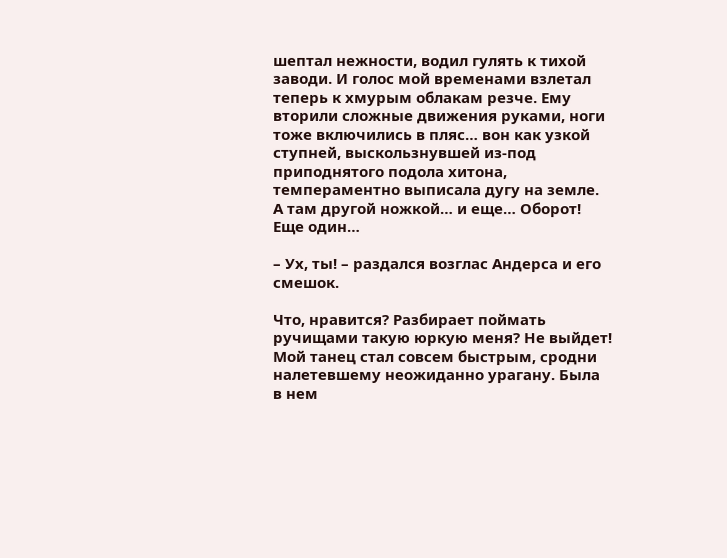шептал нежности, водил гулять к тихой заводи. И голос мой временами взлетал теперь к хмурым облакам резче. Ему вторили сложные движения руками, ноги тоже включились в пляс… вон как узкой ступней, выскользнувшей из-под приподнятого подола хитона, темпераментно выписала дугу на земле. А там другой ножкой… и еще… Оборот! Еще один…

– Ух, ты! – раздался возглас Андерса и его смешок.

Что, нравится? Разбирает поймать ручищами такую юркую меня? Не выйдет! Мой танец стал совсем быстрым, сродни налетевшему неожиданно урагану. Была в нем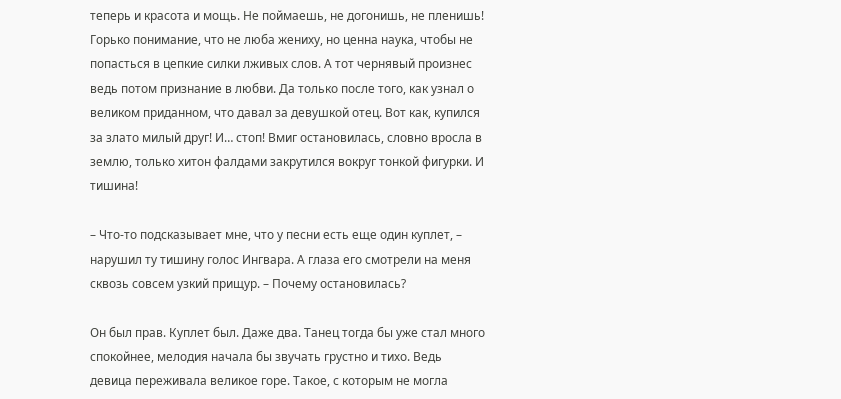теперь и красота и мощь. Не поймаешь, не догонишь, не пленишь! Горько понимание, что не люба жениху, но ценна наука, чтобы не попасться в цепкие силки лживых слов. А тот чернявый произнес ведь потом признание в любви. Да только после того, как узнал о великом приданном, что давал за девушкой отец. Вот как, купился за злато милый друг! И… стоп! Вмиг остановилась, словно вросла в землю, только хитон фалдами закрутился вокруг тонкой фигурки. И тишина!

– Что-то подсказывает мне, что у песни есть еще один куплет, – нарушил ту тишину голос Ингвара. А глаза его смотрели на меня сквозь совсем узкий прищур. – Почему остановилась?

Он был прав. Куплет был. Даже два. Танец тогда бы уже стал много спокойнее, мелодия начала бы звучать грустно и тихо. Ведь девица переживала великое горе. Такое, с которым не могла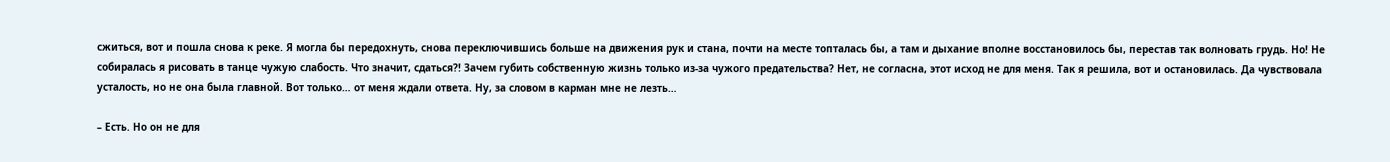сжиться, вот и пошла снова к реке. Я могла бы передохнуть, снова переключившись больше на движения рук и стана, почти на месте топталась бы, а там и дыхание вполне восстановилось бы, перестав так волновать грудь. Но! Не собиралась я рисовать в танце чужую слабость. Что значит, сдаться?! Зачем губить собственную жизнь только из-за чужого предательства? Нет, не согласна, этот исход не для меня. Так я решила, вот и остановилась. Да чувствовала усталость, но не она была главной. Вот только… от меня ждали ответа. Ну, за словом в карман мне не лезть…

– Есть. Но он не для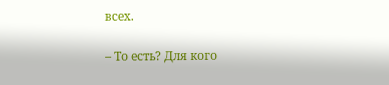всех.

– То есть? Для кого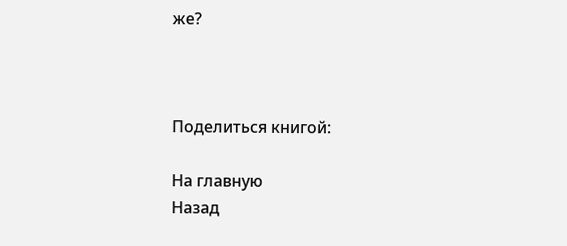же?



Поделиться книгой:

На главную
Назад